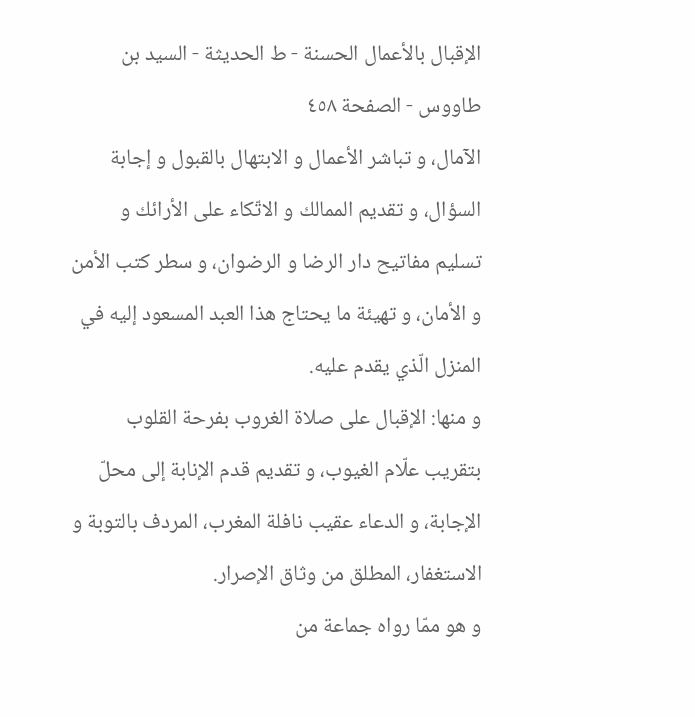الإقبال بالأعمال الحسنة - ط الحديثة - السيد بن طاووس - الصفحة ٤٥٨
الآمال، و تباشر الأعمال و الابتهال بالقبول و إجابة السؤال، و تقديم الممالك و الاتّكاء على الأرائك و تسليم مفاتيح دار الرضا و الرضوان، و سطر كتب الأمن و الأمان، و تهيئة ما يحتاج هذا العبد المسعود إليه في المنزل الّذي يقدم عليه.
و منها: الإقبال على صلاة الغروب بفرحة القلوب بتقريب علّام الغيوب، و تقديم قدم الإنابة إلى محلّ الإجابة، و الدعاء عقيب نافلة المغرب، المردف بالتوبة و الاستغفار، المطلق من وثاق الإصرار.
و هو ممّا رواه جماعة من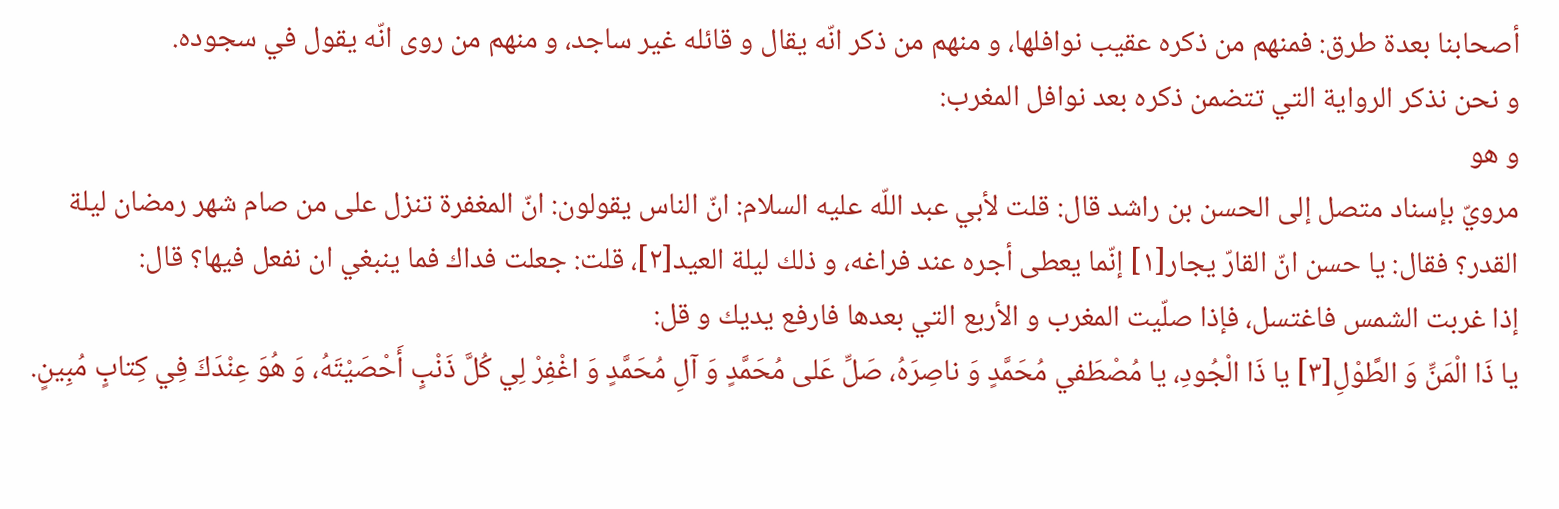أصحابنا بعدة طرق: فمنهم من ذكره عقيب نوافلها، و منهم من ذكر انّه يقال و قائله غير ساجد، و منهم من روى انّه يقول في سجوده.
و نحن نذكر الرواية التي تتضمن ذكره بعد نوافل المغرب:
و هو
مرويّ بإسناد متصل إلى الحسن بن راشد قال: قلت لأبي عبد اللّه عليه السلام: انّ الناس يقولون: انّ المغفرة تنزل على من صام شهر رمضان ليلة القدر؟ فقال: يا حسن انّ القارّ يجار[١] إنّما يعطى أجره عند فراغه، و ذلك ليلة العيد[٢]، قلت: جعلت فداك فما ينبغي ان نفعل فيها؟ قال:
إذا غربت الشمس فاغتسل، فإذا صلّيت المغرب و الأربع التي بعدها فارفع يديك و قل:
يا ذَا الْمَنِّ وَ الطَّوْلِ[٣] يا ذَا الْجُودِ، يا مُصْطَفي مُحَمَّدٍ وَ ناصِرَهُ، صَلِّ عَلى مُحَمَّدٍ وَ آلِ مُحَمَّدٍ وَ اغْفِرْ لِي كُلَّ ذَنْبٍ أَحْصَيْتَهُ، وَ هُوَ عِنْدَكَ فِي كِتابٍ مُبِينٍ.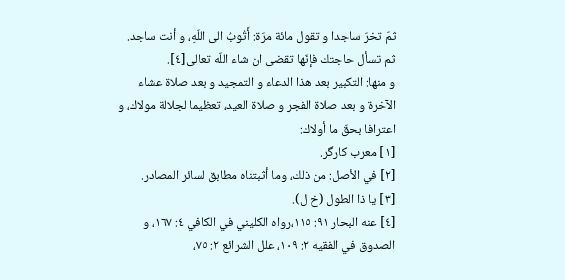ثمّ تخرّ ساجدا و تقول مائة مرّة: أَتُوبُ الى اللّهِ، و أنت ساجد.
ثم تسأل حاجتك فإنّها تقضى ان شاء اللّه تعالى[٤].
و منها: التكبير بعد هذا الدعاء و التمجيد و بعد صلاة عشاء الآخرة و بعد صلاة الفجر و صلاة العيد، تعظيما لجلالة مولاك، و اعترافا بحقّ ما أولاك:
[١] معرب كارگر.
[٢] في الأصل: من ذلك، وما أثبتناه مطابق لسائر المصادر.
[٣] يا ذا الطول (خ ل).
[٤] عنه البحار ٩١: ١١٥،رواه الكليني في الكافي ٤: ١٦٧، و الصدوق في الفقيه ٢: ١٠٩، علل الشرائع ٢: ٧٥،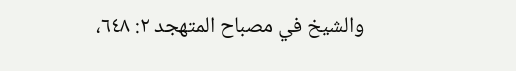والشيخ في مصباح المتهجد ٢: ٦٤٨،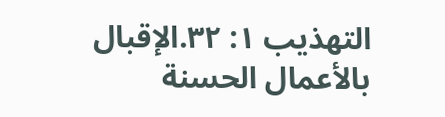التهذيب ١: ٣٢.الإقبال بالأعمال الحسنة